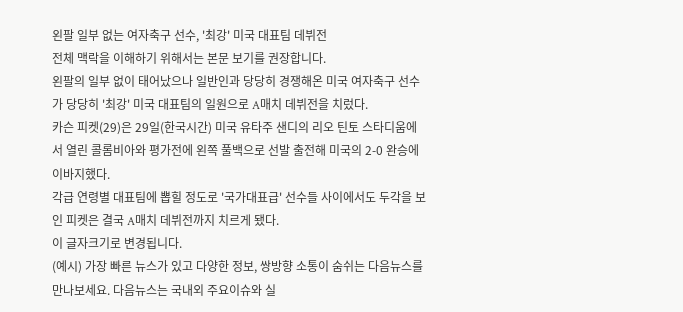왼팔 일부 없는 여자축구 선수, '최강' 미국 대표팀 데뷔전
전체 맥락을 이해하기 위해서는 본문 보기를 권장합니다.
왼팔의 일부 없이 태어났으나 일반인과 당당히 경쟁해온 미국 여자축구 선수가 당당히 '최강' 미국 대표팀의 일원으로 A매치 데뷔전을 치렀다.
카슨 피켓(29)은 29일(한국시간) 미국 유타주 샌디의 리오 틴토 스타디움에서 열린 콜롬비아와 평가전에 왼쪽 풀백으로 선발 출전해 미국의 2-0 완승에 이바지했다.
각급 연령별 대표팀에 뽑힐 정도로 '국가대표급' 선수들 사이에서도 두각을 보인 피켓은 결국 A매치 데뷔전까지 치르게 됐다.
이 글자크기로 변경됩니다.
(예시) 가장 빠른 뉴스가 있고 다양한 정보, 쌍방향 소통이 숨쉬는 다음뉴스를 만나보세요. 다음뉴스는 국내외 주요이슈와 실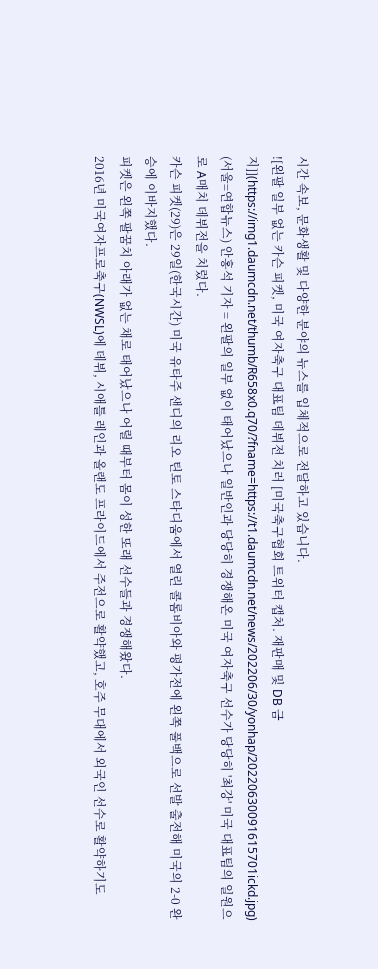시간 속보, 문화생활 및 다양한 분야의 뉴스를 입체적으로 전달하고 있습니다.
![왼팔 일부 없는 카슨 피켓, 미국 여자축구 대표팀 데뷔전 치러 [미국축구협회 트위터 캡처. 재판매 및 DB 금지]](https://img1.daumcdn.net/thumb/R658x0.q70/?fname=https://t1.daumcdn.net/news/202206/30/yonhap/20220630091615701ickd.jpg)
(서울=연합뉴스) 안홍석 기자 = 왼팔의 일부 없이 태어났으나 일반인과 당당히 경쟁해온 미국 여자축구 선수가 당당히 '최강' 미국 대표팀의 일원으로 A매치 데뷔전을 치렀다.
카슨 피켓(29)은 29일(한국시간) 미국 유타주 샌디의 리오 틴토 스타디움에서 열린 콜롬비아와 평가전에 왼쪽 풀백으로 선발 출전해 미국의 2-0 완승에 이바지했다.
피켓은 왼쪽 팔꿈치 아래가 없는 채로 태어났으나 어릴 때부터 몸이 성한 또래 선수들과 경쟁해왔다.
2016년 미국여자프로축구(NWSL)에 데뷔, 시애틀 레인과 올랜도 프라이드에서 주전으로 활약했고, 호주 무대에서 외국인 선수로 활약하기도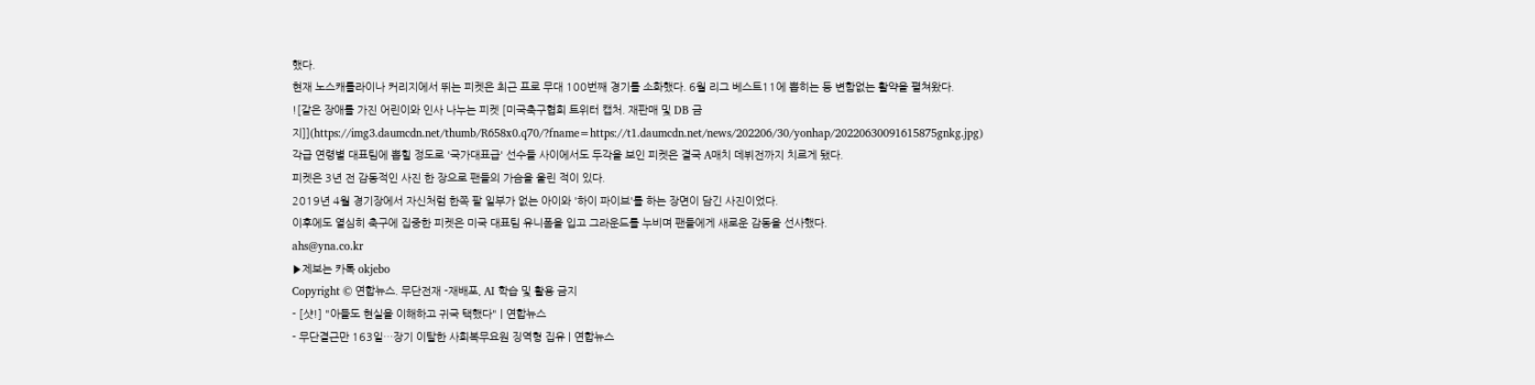했다.
현재 노스캐롤라이나 커리지에서 뛰는 피켓은 최근 프로 무대 100번째 경기를 소화했다. 6월 리그 베스트11에 뽑히는 등 변함없는 활약을 펼쳐왔다.
![같은 장애를 가진 어린이와 인사 나누는 피켓 [미국축구협회 트위터 캡처. 재판매 및 DB 금지]](https://img3.daumcdn.net/thumb/R658x0.q70/?fname=https://t1.daumcdn.net/news/202206/30/yonhap/20220630091615875gnkg.jpg)
각급 연령별 대표팀에 뽑힐 정도로 '국가대표급' 선수들 사이에서도 두각을 보인 피켓은 결국 A매치 데뷔전까지 치르게 됐다.
피켓은 3년 전 감동적인 사진 한 장으로 팬들의 가슴을 울린 적이 있다.
2019년 4월 경기장에서 자신처럼 한쪽 팔 일부가 없는 아이와 '하이 파이브'를 하는 장면이 담긴 사진이었다.
이후에도 열심히 축구에 집중한 피켓은 미국 대표팀 유니폼을 입고 그라운드를 누비며 팬들에게 새로운 감동을 선사했다.
ahs@yna.co.kr
▶제보는 카톡 okjebo
Copyright © 연합뉴스. 무단전재 -재배포, AI 학습 및 활용 금지
- [샷!] "아들도 현실을 이해하고 귀국 택했다" | 연합뉴스
- 무단결근만 163일…장기 이탈한 사회복무요원 징역형 집유 | 연합뉴스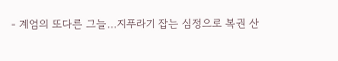- 계엄의 또다른 그늘…지푸라기 잡는 심정으로 복권 산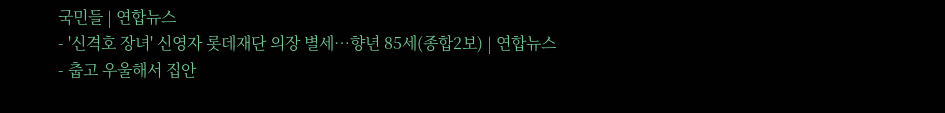국민들 | 연합뉴스
- '신격호 장녀' 신영자 롯데재단 의장 별세…향년 85세(종합2보) | 연합뉴스
- 춥고 우울해서 집안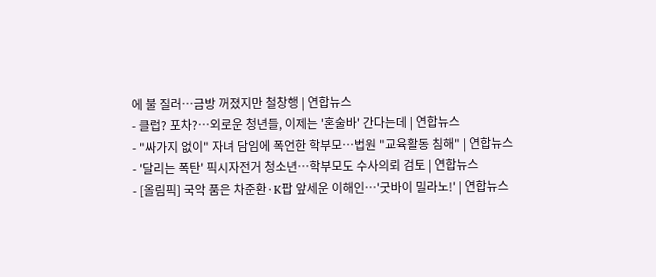에 불 질러…금방 꺼졌지만 철창행 | 연합뉴스
- 클럽? 포차?…외로운 청년들, 이제는 '혼술바' 간다는데 | 연합뉴스
- "싸가지 없이" 자녀 담임에 폭언한 학부모…법원 "교육활동 침해" | 연합뉴스
- '달리는 폭탄' 픽시자전거 청소년…학부모도 수사의뢰 검토 | 연합뉴스
- [올림픽] 국악 품은 차준환·K팝 앞세운 이해인…'굿바이 밀라노!' | 연합뉴스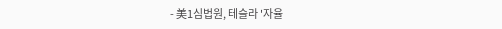- 美1심법원, 테슬라 '자율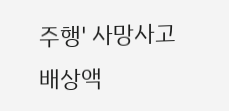주행' 사망사고 배상액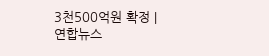3천500억원 확정 | 연합뉴스